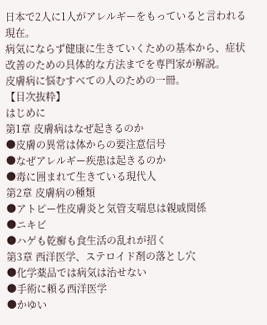日本で2人に1人がアレルギーをもっていると言われる現在。
病気にならず健康に生きていくための基本から、症状改善のための具体的な方法までを専門家が解説。
皮膚病に悩むすべての人のための一冊。
【目次抜粋】
はじめに
第1章 皮膚病はなぜ起きるのか
●皮膚の異常は体からの要注意信号
●なぜアレルギー疾患は起きるのか
●毒に囲まれて生きている現代人
第2章 皮膚病の種類
●アトピー性皮膚炎と気管支喘息は親戚関係
●ニキビ
●ハゲも乾癬も食生活の乱れが招く
第3章 西洋医学、ステロイド剤の落とし穴
●化学薬品では病気は治せない
●手術に頼る西洋医学
●かゆい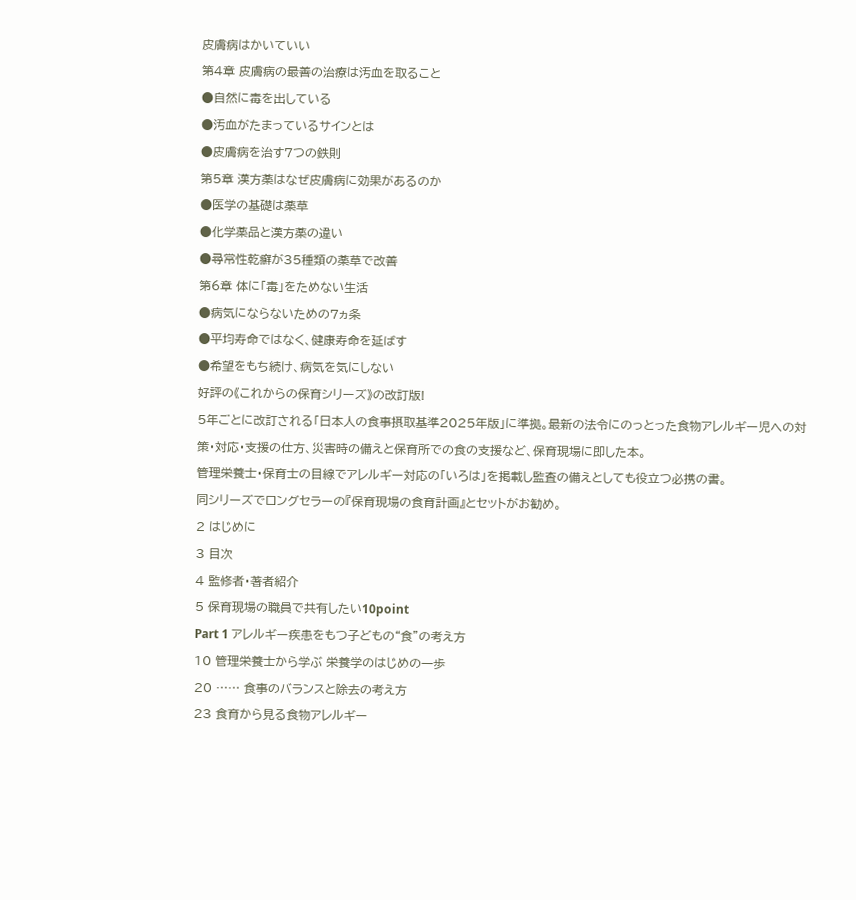皮膚病はかいていい
第4章 皮膚病の最善の治療は汚血を取ること
●自然に毒を出している
●汚血がたまっているサインとは
●皮膚病を治す7つの鉄則
第5章 漢方薬はなぜ皮膚病に効果があるのか
●医学の基礎は薬草
●化学薬品と漢方薬の違い
●尋常性乾癬が35種類の薬草で改善
第6章 体に「毒」をためない生活
●病気にならないための7ヵ条
●平均寿命ではなく、健康寿命を延ばす
●希望をもち続け、病気を気にしない
好評の《これからの保育シリーズ》の改訂版!
5年ごとに改訂される「日本人の食事摂取基準2025年版」に準拠。最新の法令にのっとった食物アレルギー児への対策・対応・支援の仕方、災害時の備えと保育所での食の支援など、保育現場に即した本。
管理栄養士・保育士の目線でアレルギー対応の「いろは」を掲載し監査の備えとしても役立つ必携の書。
同シリーズでロングセラーの『保育現場の食育計画』とセットがお勧め。
2 はじめに
3 目次
4 監修者・著者紹介
5 保育現場の職員で共有したい10point
Part 1 アレルギー疾患をもつ子どもの“食”の考え方
10 管理栄養士から学ぶ 栄養学のはじめの一歩
20 …… 食事のバランスと除去の考え方
23 食育から見る食物アレルギー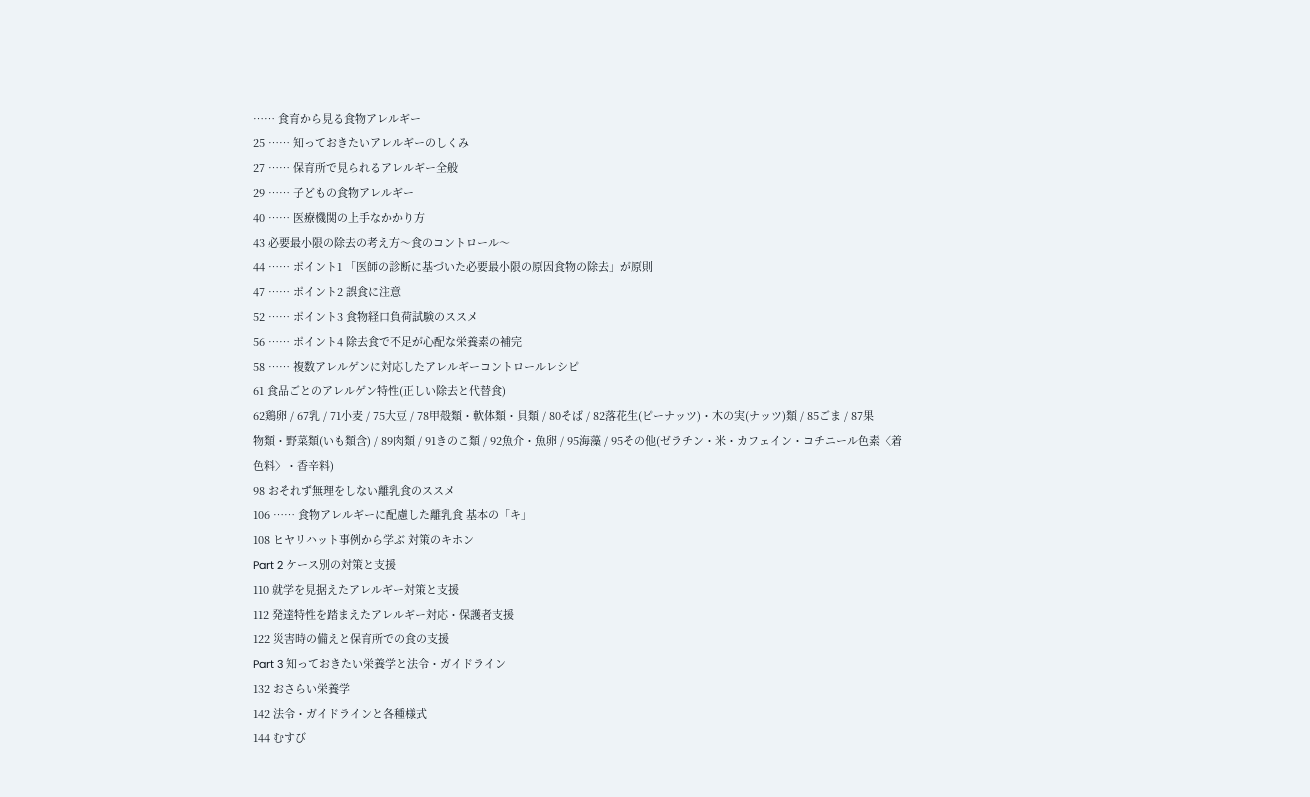…… 食育から見る食物アレルギー
25 …… 知っておきたいアレルギーのしくみ
27 …… 保育所で見られるアレルギー全般
29 …… 子どもの食物アレルギー
40 …… 医療機関の上手なかかり方
43 必要最小限の除去の考え方〜食のコントロール〜
44 …… ポイント1 「医師の診断に基づいた必要最⼩限の原因⾷物の除去」が原則
47 …… ポイント2 誤食に注意
52 …… ポイント3 食物経口負荷試験のススメ
56 …… ポイント4 除去食で不足が心配な栄養素の補完
58 …… 複数アレルゲンに対応したアレルギーコントロールレシピ
61 食品ごとのアレルゲン特性(正しい除去と代替食)
62鶏卵 / 67乳 / 71小麦 / 75大豆 / 78甲殻類・軟体類・貝類 / 80そば / 82落花生(ピーナッツ)・木の実(ナッツ)類 / 85ごま / 87果
物類・野菜類(いも類含) / 89肉類 / 91きのこ類 / 92魚介・魚卵 / 95海藻 / 95その他(ゼラチン・米・カフェイン・コチニール色素〈着
色料〉・香辛料)
98 おそれず無理をしない離乳食のススメ
106 …… 食物アレルギーに配慮した離乳食 基本の「キ」
108 ヒヤリハット事例から学ぶ 対策のキホン
Part 2 ケース別の対策と支援
110 就学を見据えたアレルギー対策と支援
112 発達特性を踏まえたアレルギー対応・保護者支援
122 災害時の備えと保育所での食の支援
Part 3 知っておきたい栄養学と法令・ガイドライン
132 おさらい栄養学
142 法令・ガイドラインと各種様式
144 むすび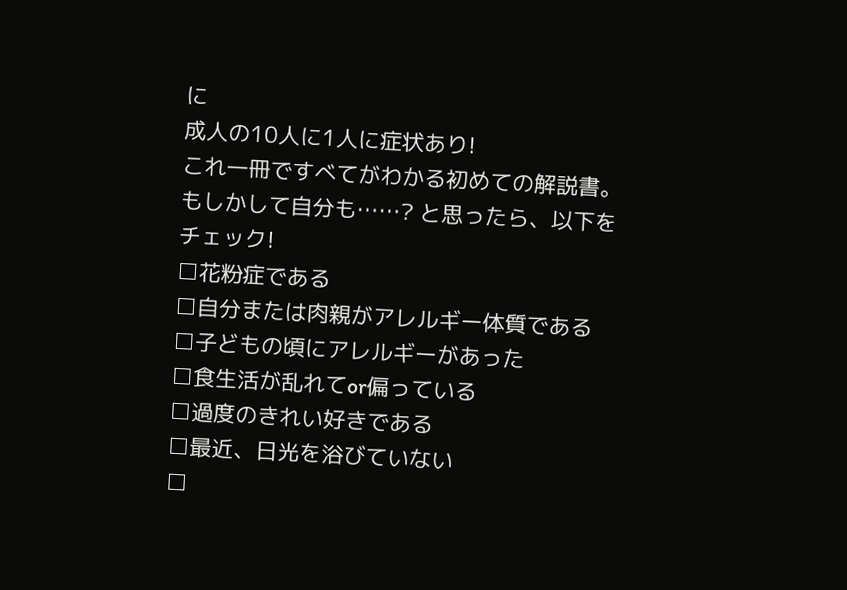に
成人の10人に1人に症状あり!
これ一冊ですべてがわかる初めての解説書。
もしかして自分も……? と思ったら、以下をチェック!
□花粉症である
□自分または肉親がアレルギー体質である
□子どもの頃にアレルギーがあった
□食生活が乱れてor偏っている
□過度のきれい好きである
□最近、日光を浴びていない
□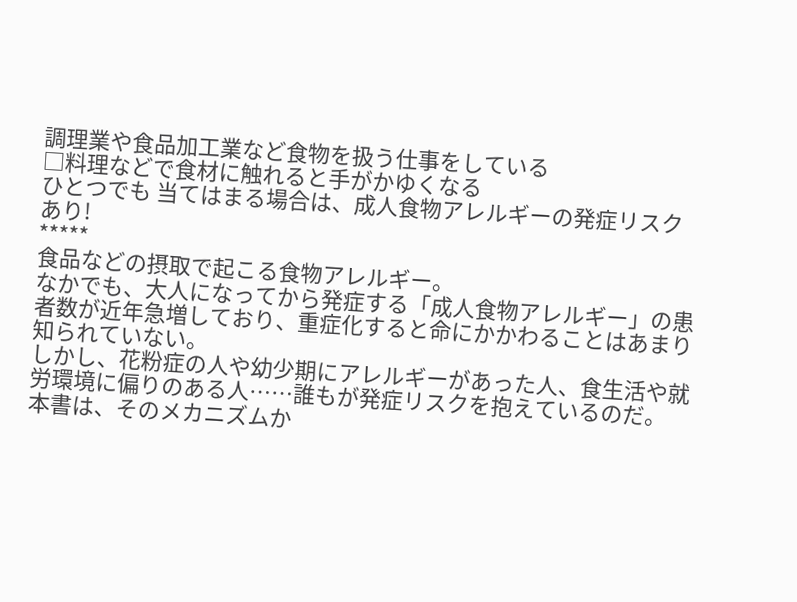調理業や食品加工業など食物を扱う仕事をしている
□料理などで食材に触れると手がかゆくなる
ひとつでも 当てはまる場合は、成人食物アレルギーの発症リスクあり!
*****
食品などの摂取で起こる食物アレルギー。
なかでも、大人になってから発症する「成人食物アレルギー」の患者数が近年急増しており、重症化すると命にかかわることはあまり知られていない。
しかし、花粉症の人や幼少期にアレルギーがあった人、食生活や就労環境に偏りのある人……誰もが発症リスクを抱えているのだ。
本書は、そのメカニズムか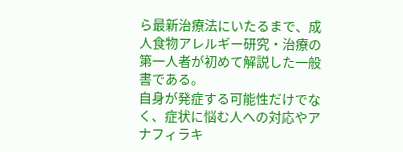ら最新治療法にいたるまで、成人食物アレルギー研究・治療の第一人者が初めて解説した一般書である。
自身が発症する可能性だけでなく、症状に悩む人への対応やアナフィラキ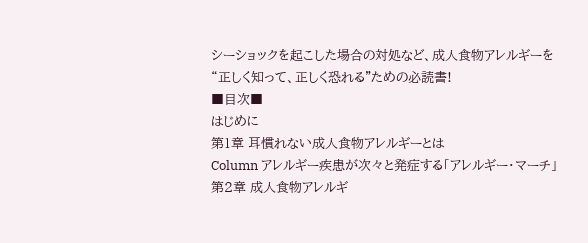シーショックを起こした場合の対処など、成人食物アレルギーを“正しく知って、正しく恐れる"ための必読書!
■目次■
はじめに
第1章 耳慣れない成人食物アレルギーとは
Column アレルギー疾患が次々と発症する「アレルギー・マーチ」
第2章 成人食物アレルギ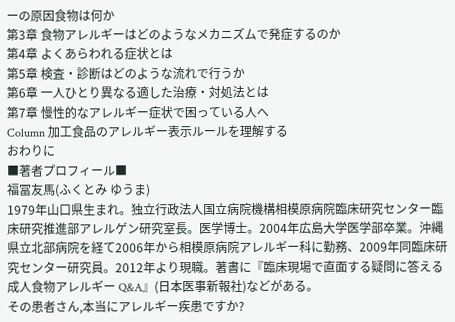ーの原因食物は何か
第3章 食物アレルギーはどのようなメカニズムで発症するのか
第4章 よくあらわれる症状とは
第5章 検査・診断はどのような流れで行うか
第6章 一人ひとり異なる適した治療・対処法とは
第7章 慢性的なアレルギー症状で困っている人へ
Column 加工食品のアレルギー表示ルールを理解する
おわりに
■著者プロフィール■
福冨友馬(ふくとみ ゆうま)
1979年山口県生まれ。独立行政法人国立病院機構相模原病院臨床研究センター臨床研究推進部アレルゲン研究室長。医学博士。2004年広島大学医学部卒業。沖縄県立北部病院を経て2006年から相模原病院アレルギー科に勤務、2009年同臨床研究センター研究員。2012年より現職。著書に『臨床現場で直面する疑問に答える成人食物アレルギー Q&A』(日本医事新報社)などがある。
その患者さん,本当にアレルギー疾患ですか?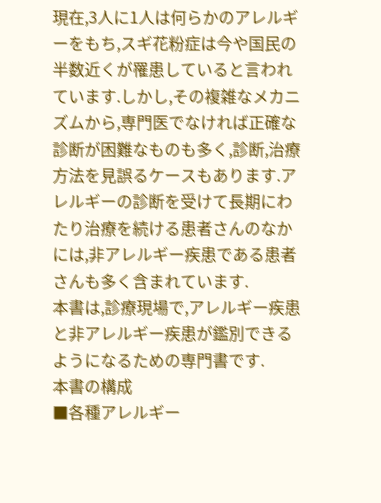現在,3人に1人は何らかのアレルギーをもち,スギ花粉症は今や国民の半数近くが罹患していると言われています.しかし,その複雑なメカニズムから,専門医でなければ正確な診断が困難なものも多く,診断,治療方法を見誤るケースもあります.アレルギーの診断を受けて長期にわたり治療を続ける患者さんのなかには,非アレルギー疾患である患者さんも多く含まれています.
本書は,診療現場で,アレルギー疾患と非アレルギー疾患が鑑別できるようになるための専門書です.
本書の構成
■各種アレルギー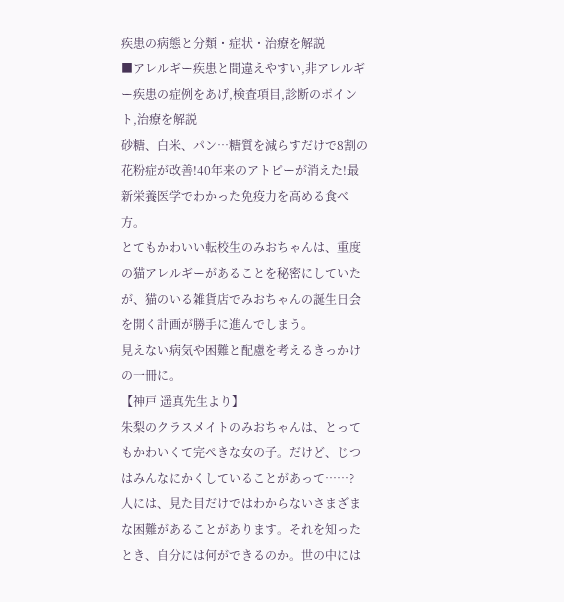疾患の病態と分類・症状・治療を解説
■アレルギー疾患と間違えやすい,非アレルギー疾患の症例をあげ,検査項目,診断のポイント,治療を解説
砂糖、白米、パン…糖質を減らすだけで8割の花粉症が改善!40年来のアトピーが消えた!最新栄養医学でわかった免疫力を高める食べ方。
とてもかわいい転校生のみおちゃんは、重度の猫アレルギーがあることを秘密にしていたが、猫のいる雑貨店でみおちゃんの誕生日会を開く計画が勝手に進んでしまう。
見えない病気や困難と配慮を考えるきっかけの一冊に。
【神戸 遥真先生より】
朱梨のクラスメイトのみおちゃんは、とってもかわいくて完ぺきな女の子。だけど、じつはみんなにかくしていることがあって……?
人には、見た目だけではわからないさまざまな困難があることがあります。それを知ったとき、自分には何ができるのか。世の中には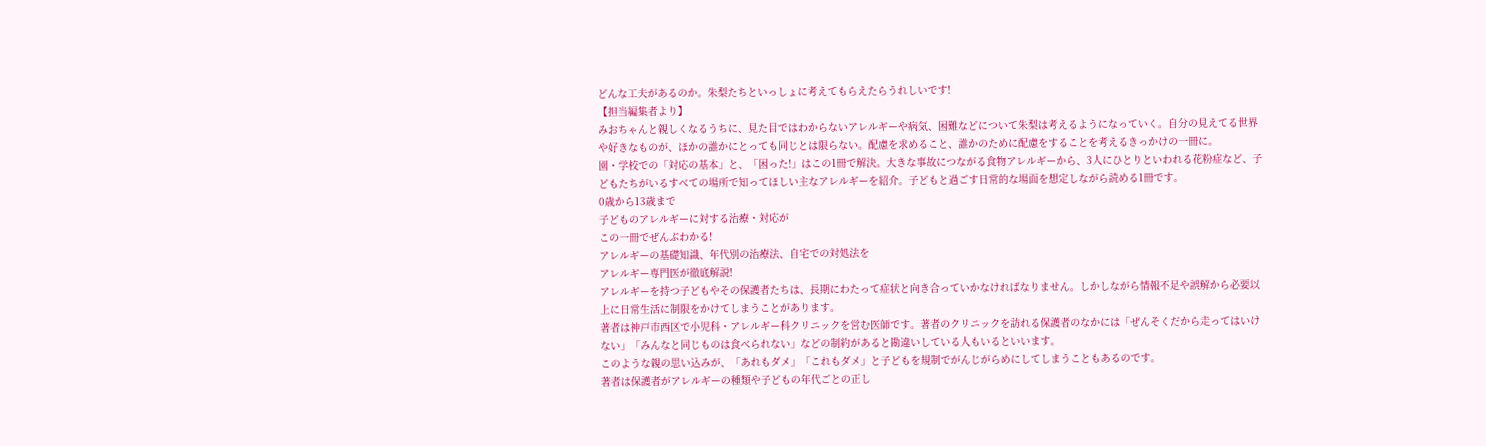どんな工夫があるのか。朱梨たちといっしょに考えてもらえたらうれしいです!
【担当編集者より】
みおちゃんと親しくなるうちに、見た目ではわからないアレルギーや病気、困難などについて朱梨は考えるようになっていく。自分の見えてる世界や好きなものが、ほかの誰かにとっても同じとは限らない。配慮を求めること、誰かのために配慮をすることを考えるきっかけの一冊に。
園・学校での「対応の基本」と、「困った!」はこの1冊で解決。大きな事故につながる食物アレルギーから、3人にひとりといわれる花粉症など、子どもたちがいるすべての場所で知ってほしい主なアレルギーを紹介。子どもと過ごす日常的な場面を想定しながら読める1冊です。
0歳から13歳まで
子どものアレルギーに対する治療・対応が
この一冊でぜんぶわかる!
アレルギーの基礎知識、年代別の治療法、自宅での対処法を
アレルギー専門医が徹底解説!
アレルギーを持つ子どもやその保護者たちは、長期にわたって症状と向き合っていかなければなりません。しかしながら情報不足や誤解から必要以上に日常生活に制限をかけてしまうことがあります。
著者は神戸市西区で小児科・アレルギー科クリニックを営む医師です。著者のクリニックを訪れる保護者のなかには「ぜんそくだから走ってはいけない」「みんなと同じものは食べられない」などの制約があると勘違いしている人もいるといいます。
このような親の思い込みが、「あれもダメ」「これもダメ」と子どもを規制でがんじがらめにしてしまうこともあるのです。
著者は保護者がアレルギーの種類や子どもの年代ごとの正し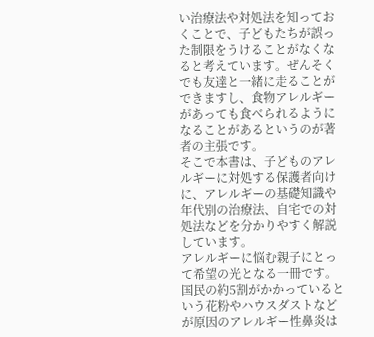い治療法や対処法を知っておくことで、子どもたちが誤った制限をうけることがなくなると考えています。ぜんそくでも友達と一緒に走ることができますし、食物アレルギーがあっても食べられるようになることがあるというのが著者の主張です。
そこで本書は、子どものアレルギーに対処する保護者向けに、アレルギーの基礎知識や年代別の治療法、自宅での対処法などを分かりやすく解説しています。
アレルギーに悩む親子にとって希望の光となる一冊です。
国民の約5割がかかっているという花粉やハウスダストなどが原因のアレルギー性鼻炎は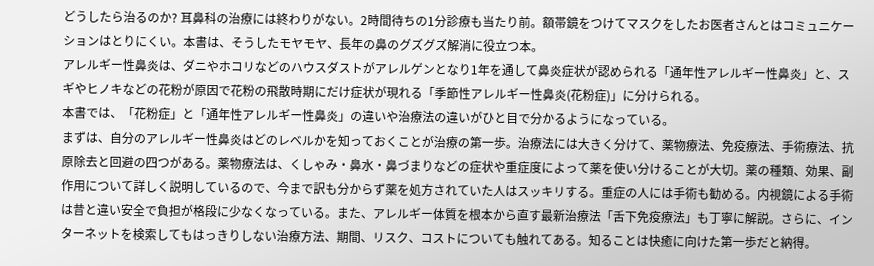どうしたら治るのか? 耳鼻科の治療には終わりがない。2時間待ちの1分診療も当たり前。額帯鏡をつけてマスクをしたお医者さんとはコミュニケーションはとりにくい。本書は、そうしたモヤモヤ、長年の鼻のグズグズ解消に役立つ本。
アレルギー性鼻炎は、ダニやホコリなどのハウスダストがアレルゲンとなり1年を通して鼻炎症状が認められる「通年性アレルギー性鼻炎」と、スギやヒノキなどの花粉が原因で花粉の飛散時期にだけ症状が現れる「季節性アレルギー性鼻炎(花粉症)」に分けられる。
本書では、「花粉症」と「通年性アレルギー性鼻炎」の違いや治療法の違いがひと目で分かるようになっている。
まずは、自分のアレルギー性鼻炎はどのレベルかを知っておくことが治療の第一歩。治療法には大きく分けて、薬物療法、免疫療法、手術療法、抗原除去と回避の四つがある。薬物療法は、くしゃみ・鼻水・鼻づまりなどの症状や重症度によって薬を使い分けることが大切。薬の種類、効果、副作用について詳しく説明しているので、今まで訳も分からず薬を処方されていた人はスッキリする。重症の人には手術も勧める。内視鏡による手術は昔と違い安全で負担が格段に少なくなっている。また、アレルギー体質を根本から直す最新治療法「舌下免疫療法」も丁寧に解説。さらに、インターネットを検索してもはっきりしない治療方法、期間、リスク、コストについても触れてある。知ることは快癒に向けた第一歩だと納得。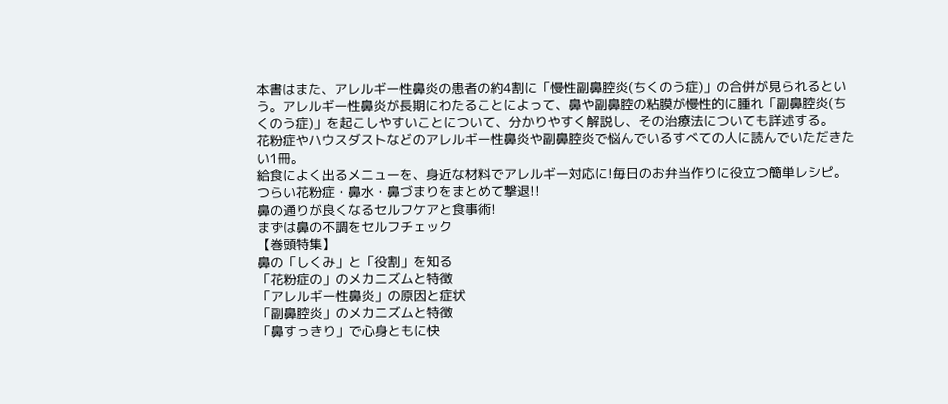本書はまた、アレルギー性鼻炎の患者の約4割に「慢性副鼻腔炎(ちくのう症)」の合併が見られるという。アレルギー性鼻炎が長期にわたることによって、鼻や副鼻腔の粘膜が慢性的に腫れ「副鼻腔炎(ちくのう症)」を起こしやすいことについて、分かりやすく解説し、その治療法についても詳述する。
花粉症やハウスダストなどのアレルギー性鼻炎や副鼻腔炎で悩んでいるすべての人に読んでいただきたい1冊。
給食によく出るメニューを、身近な材料でアレルギー対応に!毎日のお弁当作りに役立つ簡単レシピ。
つらい花粉症・鼻水・鼻づまりをまとめて撃退!!
鼻の通りが良くなるセルフケアと食事術!
まずは鼻の不調をセルフチェック
【巻頭特集】
鼻の「しくみ」と「役割」を知る
「花粉症の」のメカニズムと特徴
「アレルギー性鼻炎」の原因と症状
「副鼻腔炎」のメカニズムと特徴
「鼻すっきり」で心身ともに快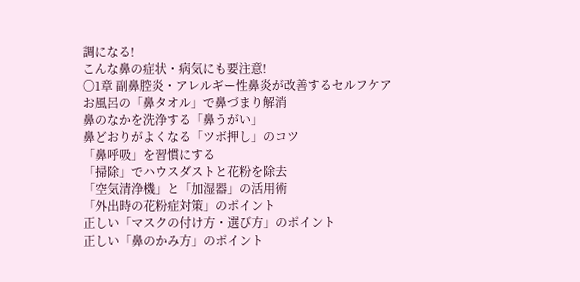調になる!
こんな鼻の症状・病気にも要注意!
〇1章 副鼻腔炎・アレルギー性鼻炎が改善するセルフケア
お風呂の「鼻タオル」で鼻づまり解消
鼻のなかを洗浄する「鼻うがい」
鼻どおりがよくなる「ツボ押し」のコツ
「鼻呼吸」を習慣にする
「掃除」でハウスダストと花粉を除去
「空気清浄機」と「加湿器」の活用術
「外出時の花粉症対策」のポイント
正しい「マスクの付け方・選び方」のポイント
正しい「鼻のかみ方」のポイント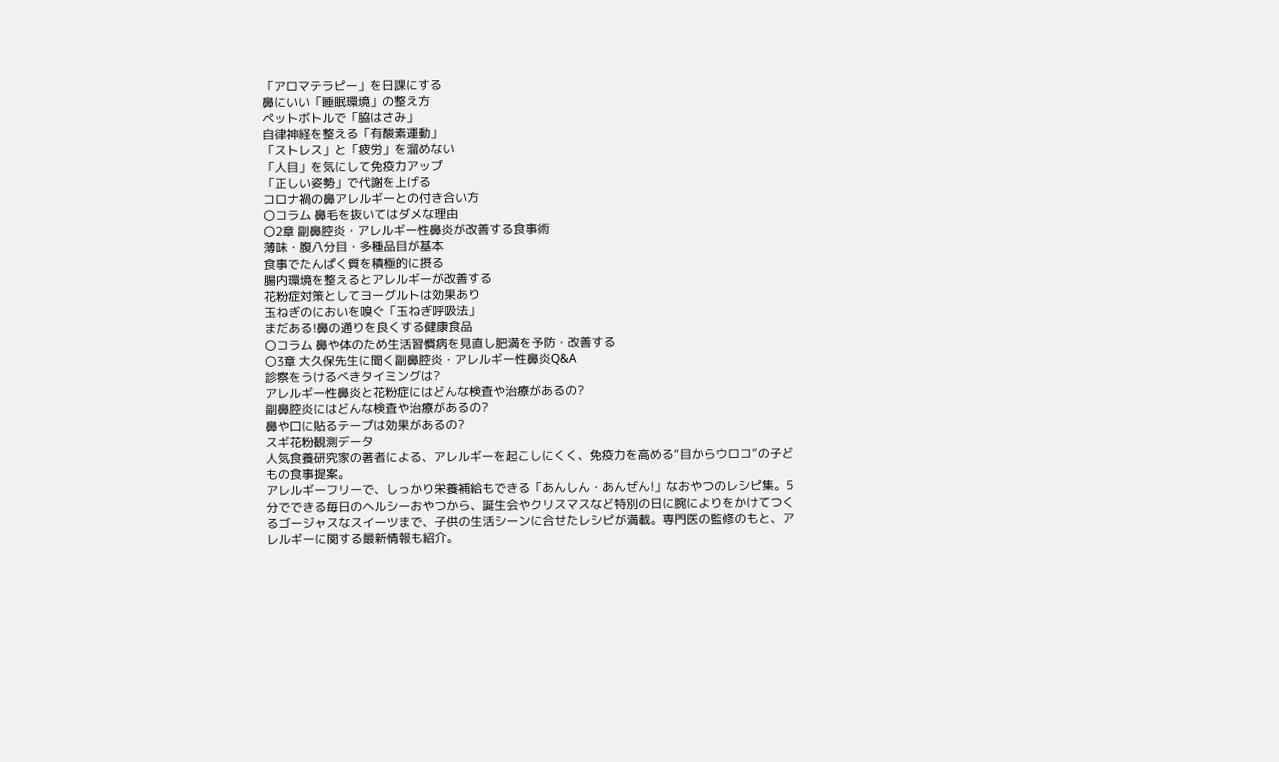「アロマテラピー」を日課にする
鼻にいい「睡眠環境」の整え方
ペットボトルで「脇はさみ」
自律神経を整える「有酸素運動」
「ストレス」と「疲労」を溜めない
「人目」を気にして免疫力アップ
「正しい姿勢」で代謝を上げる
コロナ禍の鼻アレルギーとの付き合い方
〇コラム 鼻毛を抜いてはダメな理由
〇2章 副鼻腔炎・アレルギー性鼻炎が改善する食事術
薄味・腹八分目・多種品目が基本
食事でたんぱく質を積極的に摂る
腸内環境を整えるとアレルギーが改善する
花粉症対策としてヨーグルトは効果あり
玉ねぎのにおいを嗅ぐ「玉ねぎ呼吸法」
まだある!鼻の通りを良くする健康食品
〇コラム 鼻や体のため生活習慣病を見直し肥満を予防・改善する
〇3章 大久保先生に聞く副鼻腔炎・アレルギー性鼻炎Q&A
診察をうけるべきタイミングは?
アレルギー性鼻炎と花粉症にはどんな検査や治療があるの?
副鼻腔炎にはどんな検査や治療があるの?
鼻や口に貼るテープは効果があるの?
スギ花粉観測データ
人気食養研究家の著者による、アレルギーを起こしにくく、免疫力を高める“目からウロコ”の子どもの食事提案。
アレルギーフリーで、しっかり栄養補給もできる「あんしん・あんぜん!」なおやつのレシピ集。5分でできる毎日のヘルシーおやつから、誕生会やクリスマスなど特別の日に腕によりをかけてつくるゴージャスなスイーツまで、子供の生活シーンに合せたレシピが満載。専門医の監修のもと、アレルギーに関する最新情報も紹介。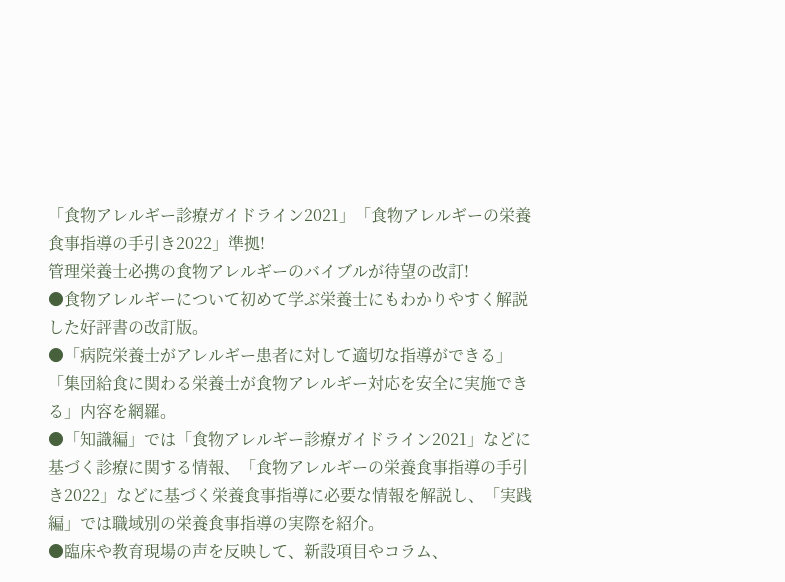「食物アレルギー診療ガイドライン2021」「食物アレルギーの栄養食事指導の手引き2022」準拠!
管理栄養士必携の食物アレルギーのバイブルが待望の改訂!
●食物アレルギーについて初めて学ぶ栄養士にもわかりやすく解説した好評書の改訂版。
●「病院栄養士がアレルギー患者に対して適切な指導ができる」「集団給食に関わる栄養士が食物アレルギー対応を安全に実施できる」内容を網羅。
●「知識編」では「食物アレルギー診療ガイドライン2021」などに基づく診療に関する情報、「食物アレルギーの栄養食事指導の手引き2022」などに基づく栄養食事指導に必要な情報を解説し、「実践編」では職域別の栄養食事指導の実際を紹介。
●臨床や教育現場の声を反映して、新設項目やコラム、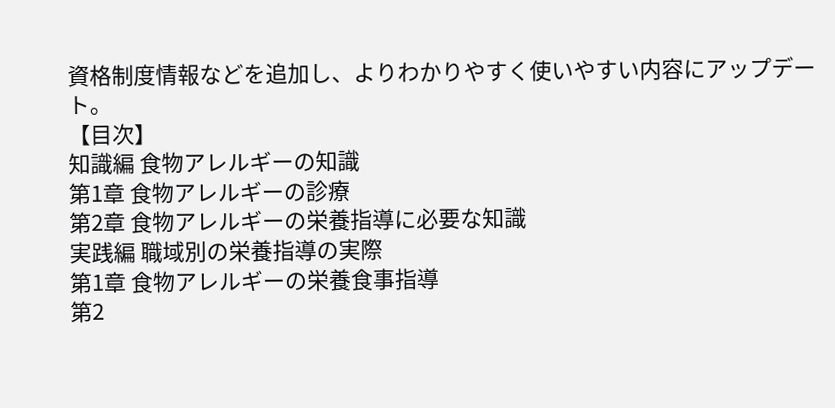資格制度情報などを追加し、よりわかりやすく使いやすい内容にアップデート。
【目次】
知識編 食物アレルギーの知識
第1章 食物アレルギーの診療
第2章 食物アレルギーの栄養指導に必要な知識
実践編 職域別の栄養指導の実際
第1章 食物アレルギーの栄養食事指導
第2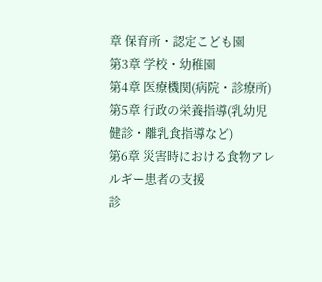章 保育所・認定こども園
第3章 学校・幼稚園
第4章 医療機関(病院・診療所)
第5章 行政の栄養指導(乳幼児健診・離乳食指導など)
第6章 災害時における食物アレルギー患者の支援
診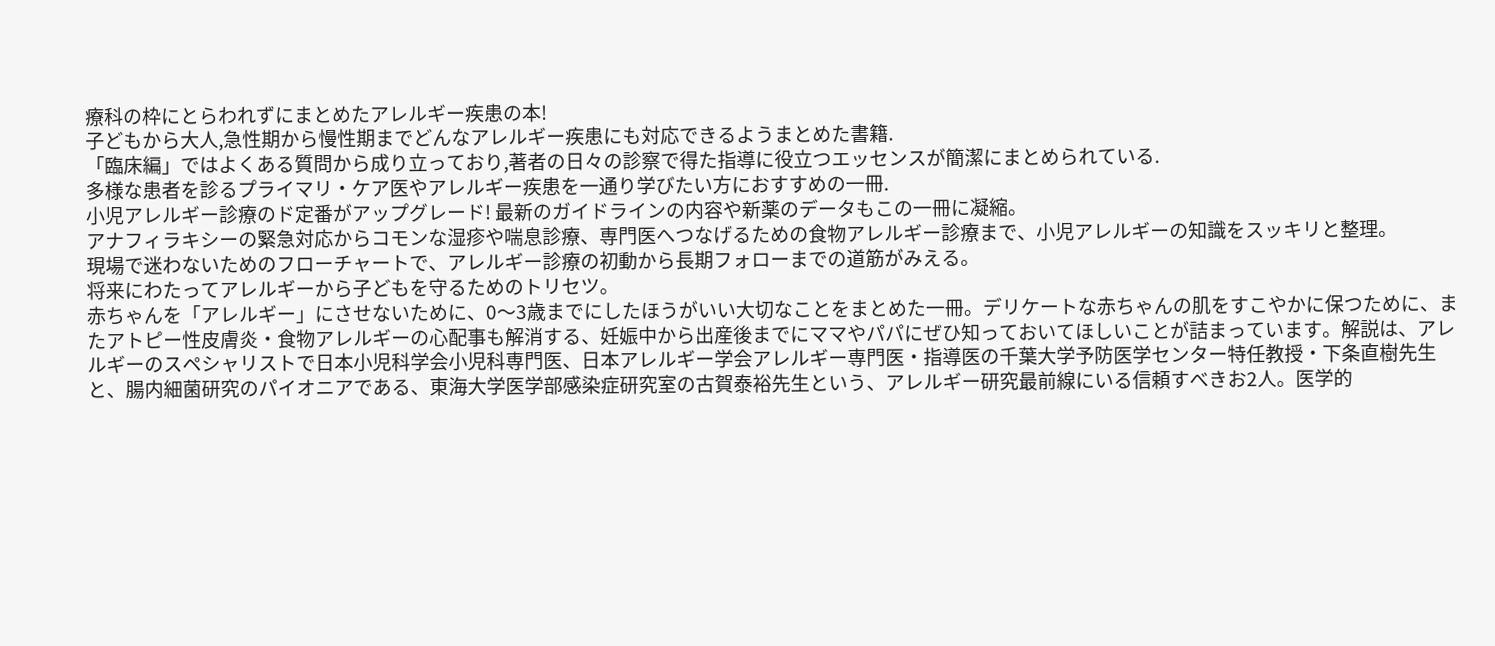療科の枠にとらわれずにまとめたアレルギー疾患の本!
子どもから大人,急性期から慢性期までどんなアレルギー疾患にも対応できるようまとめた書籍.
「臨床編」ではよくある質問から成り立っており,著者の日々の診察で得た指導に役立つエッセンスが簡潔にまとめられている.
多様な患者を診るプライマリ・ケア医やアレルギー疾患を一通り学びたい方におすすめの一冊.
小児アレルギー診療のド定番がアップグレード! 最新のガイドラインの内容や新薬のデータもこの一冊に凝縮。
アナフィラキシーの緊急対応からコモンな湿疹や喘息診療、専門医へつなげるための食物アレルギー診療まで、小児アレルギーの知識をスッキリと整理。
現場で迷わないためのフローチャートで、アレルギー診療の初動から⻑期フォローまでの道筋がみえる。
将来にわたってアレルギーから子どもを守るためのトリセツ。
赤ちゃんを「アレルギー」にさせないために、0〜3歳までにしたほうがいい大切なことをまとめた一冊。デリケートな赤ちゃんの肌をすこやかに保つために、またアトピー性皮膚炎・食物アレルギーの心配事も解消する、妊娠中から出産後までにママやパパにぜひ知っておいてほしいことが詰まっています。解説は、アレルギーのスペシャリストで日本小児科学会小児科専門医、日本アレルギー学会アレルギー専門医・指導医の千葉大学予防医学センター特任教授・下条直樹先生と、腸内細菌研究のパイオニアである、東海大学医学部感染症研究室の古賀泰裕先生という、アレルギー研究最前線にいる信頼すべきお2人。医学的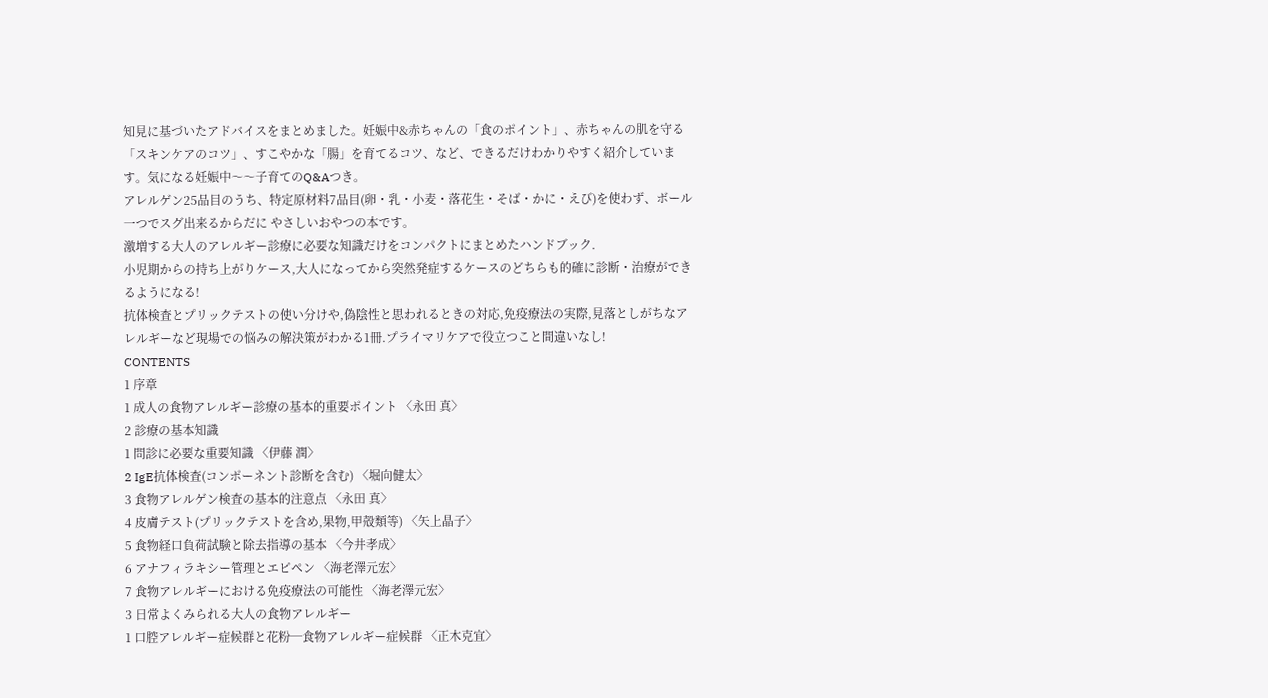知見に基づいたアドバイスをまとめました。妊娠中&赤ちゃんの「食のポイント」、赤ちゃんの肌を守る「スキンケアのコツ」、すこやかな「腸」を育てるコツ、など、できるだけわかりやすく紹介しています。気になる妊娠中〜〜子育てのQ&Aつき。
アレルゲン25品目のうち、特定原材料7品目(卵・乳・小麦・落花生・そば・かに・えび)を使わず、ボール一つでスグ出来るからだに やさしいおやつの本です。
激増する大人のアレルギー診療に必要な知識だけをコンパクトにまとめたハンドブック.
小児期からの持ち上がりケース,大人になってから突然発症するケースのどちらも的確に診断・治療ができるようになる!
抗体検査とプリックテストの使い分けや,偽陰性と思われるときの対応,免疫療法の実際,見落としがちなアレルギーなど現場での悩みの解決策がわかる1冊.プライマリケアで役立つこと間違いなし!
CONTENTS
1 序章
1 成人の食物アレルギー診療の基本的重要ポイント 〈永田 真〉
2 診療の基本知識
1 問診に必要な重要知識 〈伊藤 潤〉
2 IgE抗体検査(コンポーネント診断を含む) 〈堀向健太〉
3 食物アレルゲン検査の基本的注意点 〈永田 真〉
4 皮膚テスト(プリックテストを含め,果物,甲殻類等) 〈矢上晶子〉
5 食物経口負荷試験と除去指導の基本 〈今井孝成〉
6 アナフィラキシー管理とエピペン 〈海老澤元宏〉
7 食物アレルギーにおける免疫療法の可能性 〈海老澤元宏〉
3 日常よくみられる大人の食物アレルギー
1 口腔アレルギー症候群と花粉─食物アレルギー症候群 〈正木克宜〉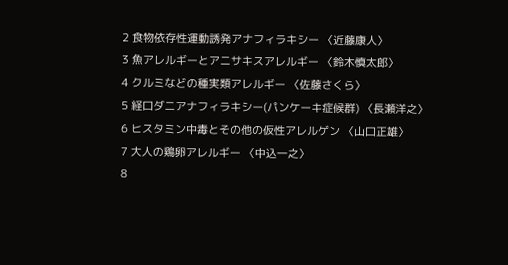2 食物依存性運動誘発アナフィラキシー 〈近藤康人〉
3 魚アレルギーとアニサキスアレルギー 〈鈴木慎太郎〉
4 クルミなどの種実類アレルギー 〈佐藤さくら〉
5 経口ダニアナフィラキシー(パンケーキ症候群) 〈長瀬洋之〉
6 ヒスタミン中毒とその他の仮性アレルゲン 〈山口正雄〉
7 大人の鶏卵アレルギー 〈中込一之〉
8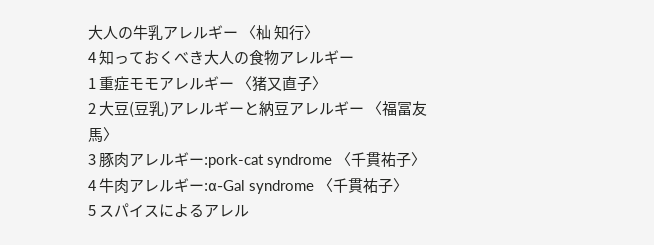大人の牛乳アレルギー 〈杣 知行〉
4 知っておくべき大人の食物アレルギー
1 重症モモアレルギー 〈猪又直子〉
2 大豆(豆乳)アレルギーと納豆アレルギー 〈福冨友馬〉
3 豚肉アレルギー:pork-cat syndrome 〈千貫祐子〉
4 牛肉アレルギー:α-Gal syndrome 〈千貫祐子〉
5 スパイスによるアレル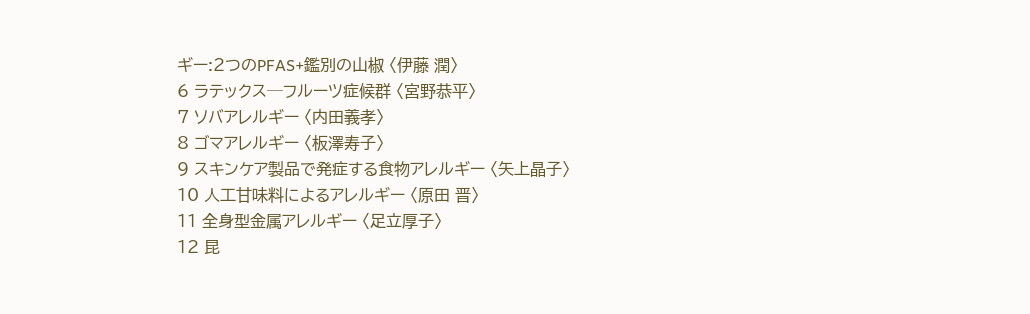ギー:2つのPFAS+鑑別の山椒 〈伊藤 潤〉
6 ラテックス─フルーツ症候群 〈宮野恭平〉
7 ソバアレルギー 〈内田義孝〉
8 ゴマアレルギー 〈板澤寿子〉
9 スキンケア製品で発症する食物アレルギー 〈矢上晶子〉
10 人工甘味料によるアレルギー 〈原田 晋〉
11 全身型金属アレルギー 〈足立厚子〉
12 昆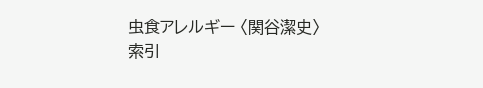虫食アレルギー 〈関谷潔史〉
索引